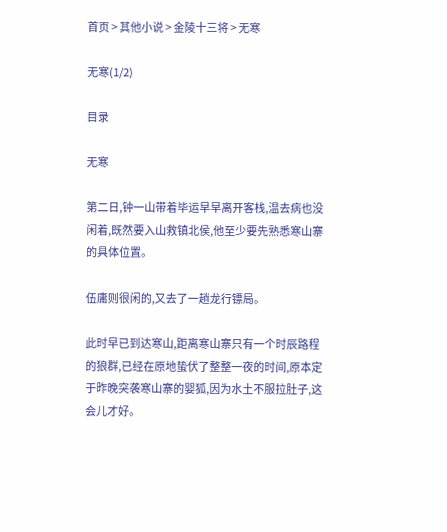首页 > 其他小说 > 金陵十三将 > 无寒

无寒(1/2)

目录

无寒

第二日,钟一山带着毕运早早离开客栈,温去病也没闲着,既然要入山救镇北侯,他至少要先熟悉寒山寨的具体位置。

伍庸则很闲的,又去了一趟龙行镖局。

此时早已到达寒山,距离寒山寨只有一个时辰路程的狼群,已经在原地蛰伏了整整一夜的时间,原本定于昨晚突袭寒山寨的婴狐,因为水土不服拉肚子,这会儿才好。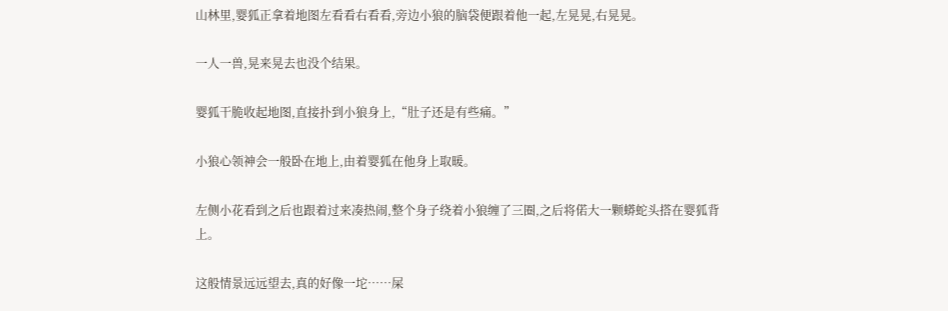山林里,婴狐正拿着地图左看看右看看,旁边小狼的脑袋便跟着他一起,左晃晃,右晃晃。

一人一兽,晃来晃去也没个结果。

婴狐干脆收起地图,直接扑到小狼身上,“肚子还是有些痛。”

小狼心领神会一般卧在地上,由着婴狐在他身上取暖。

左侧小花看到之后也跟着过来凑热闹,整个身子绕着小狼缠了三圈,之后将偌大一颗蟒蛇头搭在婴狐背上。

这般情景远远望去,真的好像一坨……屎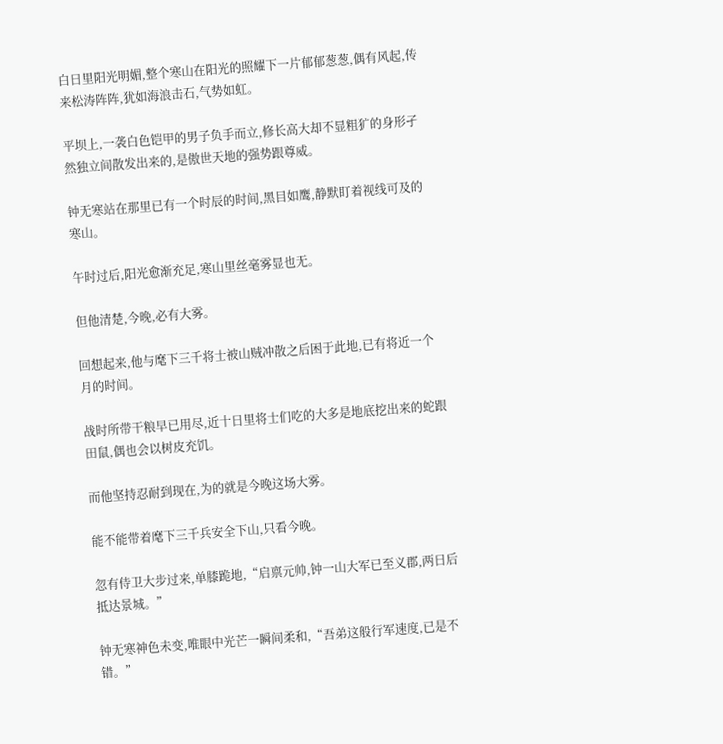白日里阳光明媚,整个寒山在阳光的照耀下一片郁郁葱葱,偶有风起,传来松涛阵阵,犹如海浪击石,气势如虹。

平坝上,一袭白色铠甲的男子负手而立,修长高大却不显粗犷的身形孑然独立间散发出来的,是傲世天地的强势跟尊威。

钟无寒站在那里已有一个时辰的时间,黑目如鹰,静默盯着视线可及的寒山。

午时过后,阳光愈渐充足,寒山里丝毫雾显也无。

但他清楚,今晚,必有大雾。

回想起来,他与麾下三千将士被山贼冲散之后困于此地,已有将近一个月的时间。

战时所带干粮早已用尽,近十日里将士们吃的大多是地底挖出来的蛇跟田鼠,偶也会以树皮充饥。

而他坚持忍耐到现在,为的就是今晚这场大雾。

能不能带着麾下三千兵安全下山,只看今晚。

忽有侍卫大步过来,单膝跪地,“启禀元帅,钟一山大军已至义郡,两日后抵达景城。”

钟无寒神色未变,唯眼中光芒一瞬间柔和,“吾弟这般行军速度,已是不错。”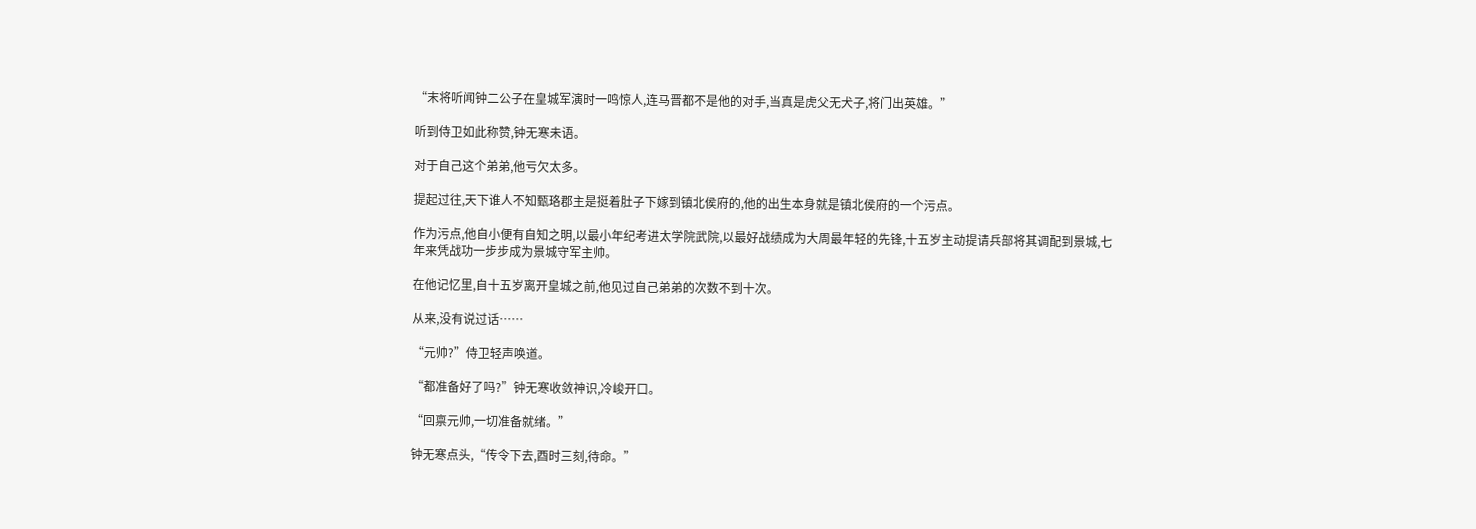“末将听闻钟二公子在皇城军演时一鸣惊人,连马晋都不是他的对手,当真是虎父无犬子,将门出英雄。”

听到侍卫如此称赞,钟无寒未语。

对于自己这个弟弟,他亏欠太多。

提起过往,天下谁人不知甄珞郡主是挺着肚子下嫁到镇北侯府的,他的出生本身就是镇北侯府的一个污点。

作为污点,他自小便有自知之明,以最小年纪考进太学院武院,以最好战绩成为大周最年轻的先锋,十五岁主动提请兵部将其调配到景城,七年来凭战功一步步成为景城守军主帅。

在他记忆里,自十五岁离开皇城之前,他见过自己弟弟的次数不到十次。

从来,没有说过话……

“元帅?”侍卫轻声唤道。

“都准备好了吗?”钟无寒收敛神识,冷峻开口。

“回禀元帅,一切准备就绪。”

钟无寒点头,“传令下去,酉时三刻,待命。”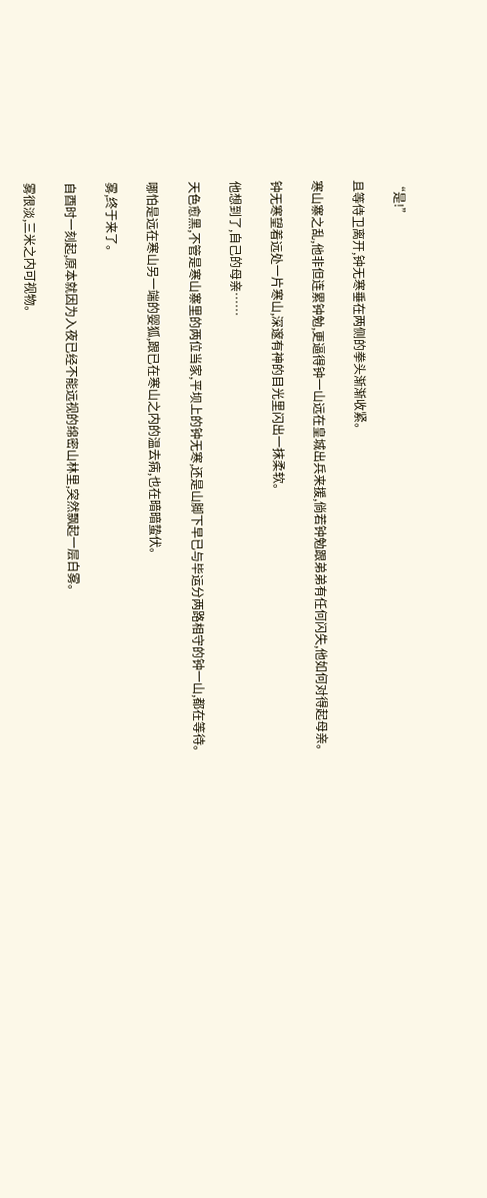“是!”

且等侍卫离开,钟无寒垂在两侧的拳头渐渐收紧。

寒山寨之乱,他非但连累钟勉,更逼得钟一山远在皇城出兵来援,倘若钟勉跟弟弟有任何闪失,他如何对得起母亲。

钟无寒望着远处一片寒山,深邃有神的目光里闪出一抹柔软。

他想到了,自己的母亲……

天色愈黑,不管是寒山寨里的两位当家,平坝上的钟无寒,还是山脚下早已与毕运分两路相守的钟一山,都在等待。

哪怕是远在寒山另一端的婴狐,跟已在寒山之内的温去病,也在暗暗蛰伏。

雾,终于来了。

自酉时一刻起,原本就因为入夜已经不能远视的绵密山林里,突然飘起一层白雾。

雾很淡,三米之内可视物。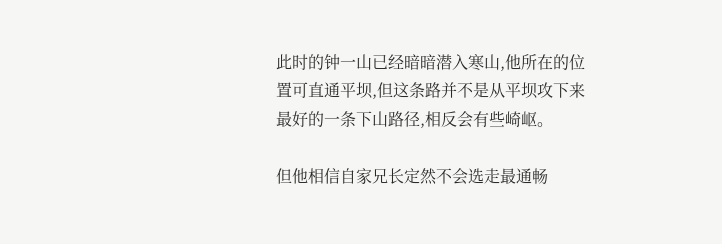此时的钟一山已经暗暗潜入寒山,他所在的位置可直通平坝,但这条路并不是从平坝攻下来最好的一条下山路径,相反会有些崎岖。

但他相信自家兄长定然不会选走最通畅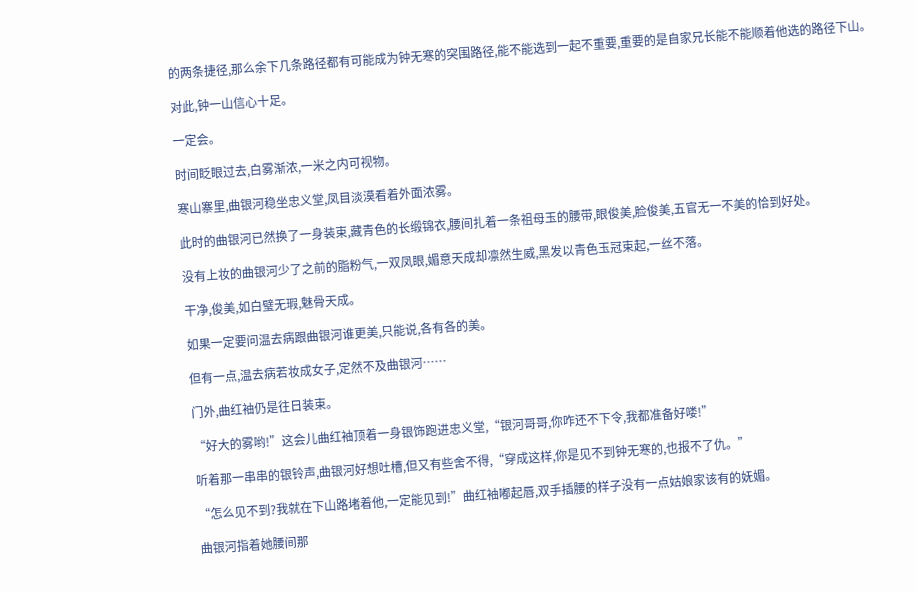的两条捷径,那么余下几条路径都有可能成为钟无寒的突围路径,能不能选到一起不重要,重要的是自家兄长能不能顺着他选的路径下山。

对此,钟一山信心十足。

一定会。

时间眨眼过去,白雾渐浓,一米之内可视物。

寒山寨里,曲银河稳坐忠义堂,凤目淡漠看着外面浓雾。

此时的曲银河已然换了一身装束,藏青色的长缎锦衣,腰间扎着一条祖母玉的腰带,眼俊美,脸俊美,五官无一不美的恰到好处。

没有上妆的曲银河少了之前的脂粉气,一双凤眼,媚意天成却凛然生威,黑发以青色玉冠束起,一丝不落。

干净,俊美,如白璧无瑕,魅骨天成。

如果一定要问温去病跟曲银河谁更美,只能说,各有各的美。

但有一点,温去病若妆成女子,定然不及曲银河……

门外,曲红袖仍是往日装束。

“好大的雾哟!”这会儿曲红袖顶着一身银饰跑进忠义堂,“银河哥哥,你咋还不下令,我都准备好喽!”

听着那一串串的银铃声,曲银河好想吐槽,但又有些舍不得,“穿成这样,你是见不到钟无寒的,也报不了仇。”

“怎么见不到?我就在下山路堵着他,一定能见到!”曲红袖嘟起唇,双手插腰的样子没有一点姑娘家该有的妩媚。

曲银河指着她腰间那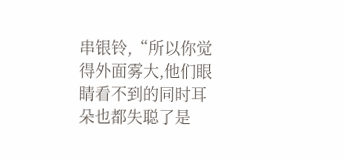串银铃,“所以你觉得外面雾大,他们眼睛看不到的同时耳朵也都失聪了是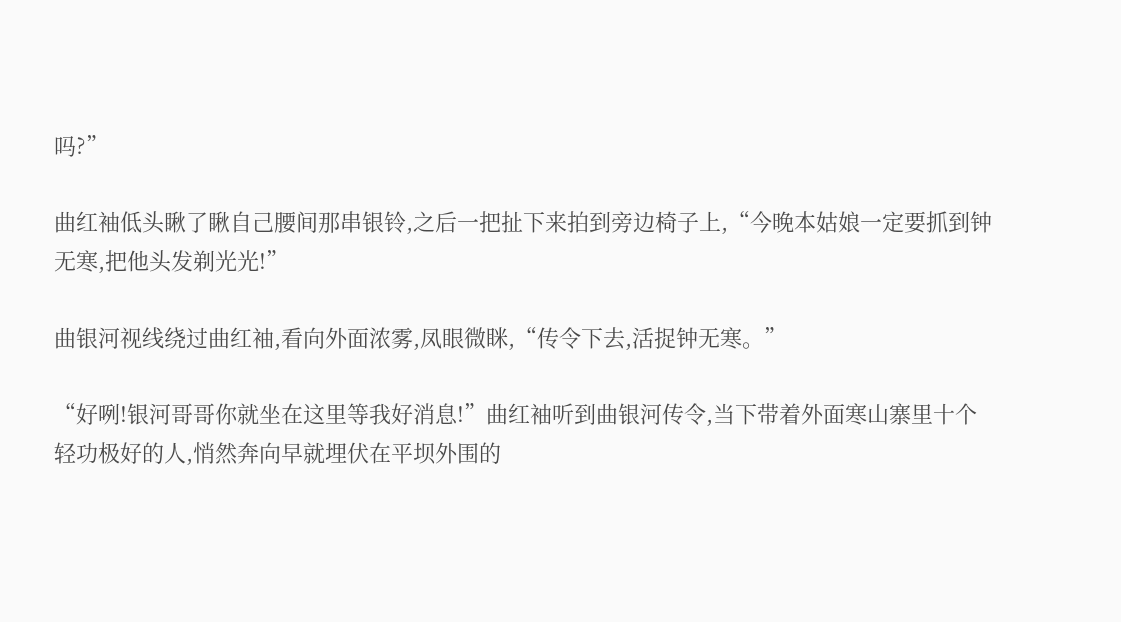吗?”

曲红袖低头瞅了瞅自己腰间那串银铃,之后一把扯下来拍到旁边椅子上,“今晚本姑娘一定要抓到钟无寒,把他头发剃光光!”

曲银河视线绕过曲红袖,看向外面浓雾,凤眼微眯,“传令下去,活捉钟无寒。”

“好咧!银河哥哥你就坐在这里等我好消息!”曲红袖听到曲银河传令,当下带着外面寒山寨里十个轻功极好的人,悄然奔向早就埋伏在平坝外围的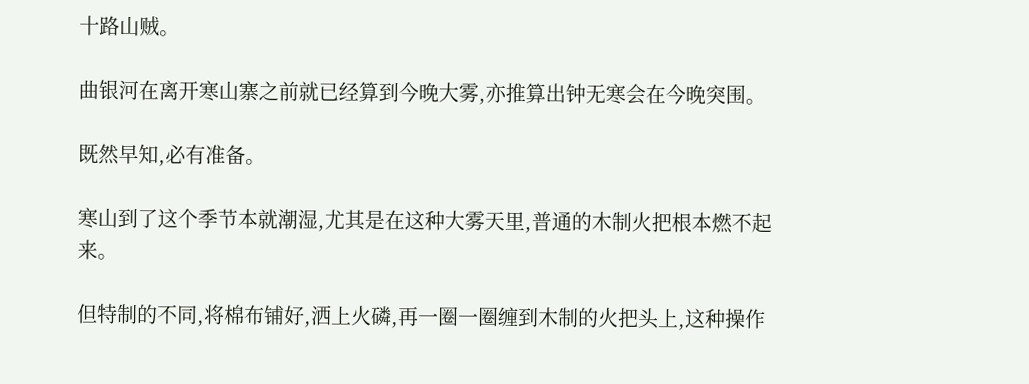十路山贼。

曲银河在离开寒山寨之前就已经算到今晚大雾,亦推算出钟无寒会在今晚突围。

既然早知,必有准备。

寒山到了这个季节本就潮湿,尤其是在这种大雾天里,普通的木制火把根本燃不起来。

但特制的不同,将棉布铺好,洒上火磷,再一圈一圈缠到木制的火把头上,这种操作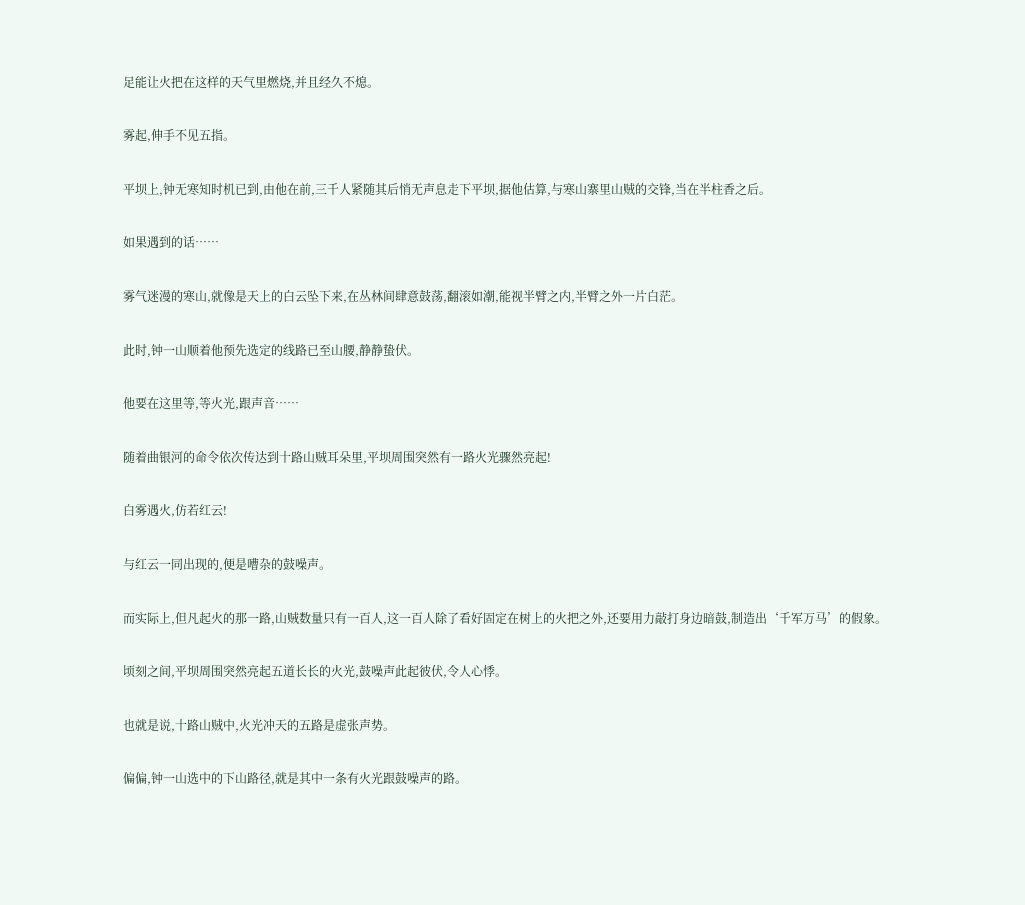足能让火把在这样的天气里燃烧,并且经久不熄。

雾起,伸手不见五指。

平坝上,钟无寒知时机已到,由他在前,三千人紧随其后悄无声息走下平坝,据他估算,与寒山寨里山贼的交锋,当在半柱香之后。

如果遇到的话……

雾气迷漫的寒山,就像是天上的白云坠下来,在丛林间肆意鼓荡,翻滚如潮,能视半臂之内,半臂之外一片白茫。

此时,钟一山顺着他预先选定的线路已至山腰,静静蛰伏。

他要在这里等,等火光,跟声音……

随着曲银河的命令依次传达到十路山贼耳朵里,平坝周围突然有一路火光骤然亮起!

白雾遇火,仿若红云!

与红云一同出现的,便是嘈杂的鼓噪声。

而实际上,但凡起火的那一路,山贼数量只有一百人,这一百人除了看好固定在树上的火把之外,还要用力敲打身边暗鼓,制造出‘千军万马’的假象。

顷刻之间,平坝周围突然亮起五道长长的火光,鼓噪声此起彼伏,令人心悸。

也就是说,十路山贼中,火光冲天的五路是虚张声势。

偏偏,钟一山选中的下山路径,就是其中一条有火光跟鼓噪声的路。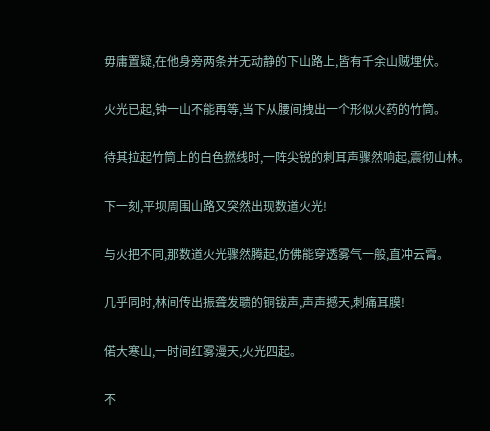毋庸置疑,在他身旁两条并无动静的下山路上,皆有千余山贼埋伏。

火光已起,钟一山不能再等,当下从腰间拽出一个形似火药的竹筒。

待其拉起竹筒上的白色撚线时,一阵尖锐的刺耳声骤然响起,震彻山林。

下一刻,平坝周围山路又突然出现数道火光!

与火把不同,那数道火光骤然腾起,仿佛能穿透雾气一般,直冲云霄。

几乎同时,林间传出振聋发聩的铜钹声,声声撼天,刺痛耳膜!

偌大寒山,一时间红雾漫天,火光四起。

不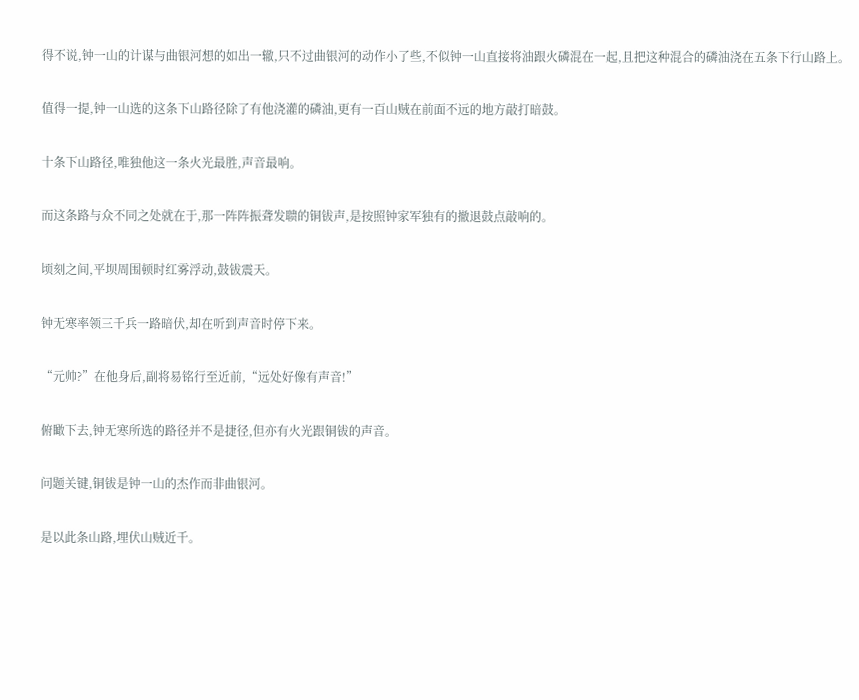得不说,钟一山的计谋与曲银河想的如出一辙,只不过曲银河的动作小了些,不似钟一山直接将油跟火磷混在一起,且把这种混合的磷油浇在五条下行山路上。

值得一提,钟一山选的这条下山路径除了有他浇灌的磷油,更有一百山贼在前面不远的地方敲打暗鼓。

十条下山路径,唯独他这一条火光最胜,声音最响。

而这条路与众不同之处就在于,那一阵阵振聋发聩的铜钹声,是按照钟家军独有的撤退鼓点敲响的。

顷刻之间,平坝周围顿时红雾浮动,鼓钹震天。

钟无寒率领三千兵一路暗伏,却在听到声音时停下来。

“元帅?”在他身后,副将易铭行至近前,“远处好像有声音!”

俯瞰下去,钟无寒所选的路径并不是捷径,但亦有火光跟铜钹的声音。

问题关键,铜钹是钟一山的杰作而非曲银河。

是以此条山路,埋伏山贼近千。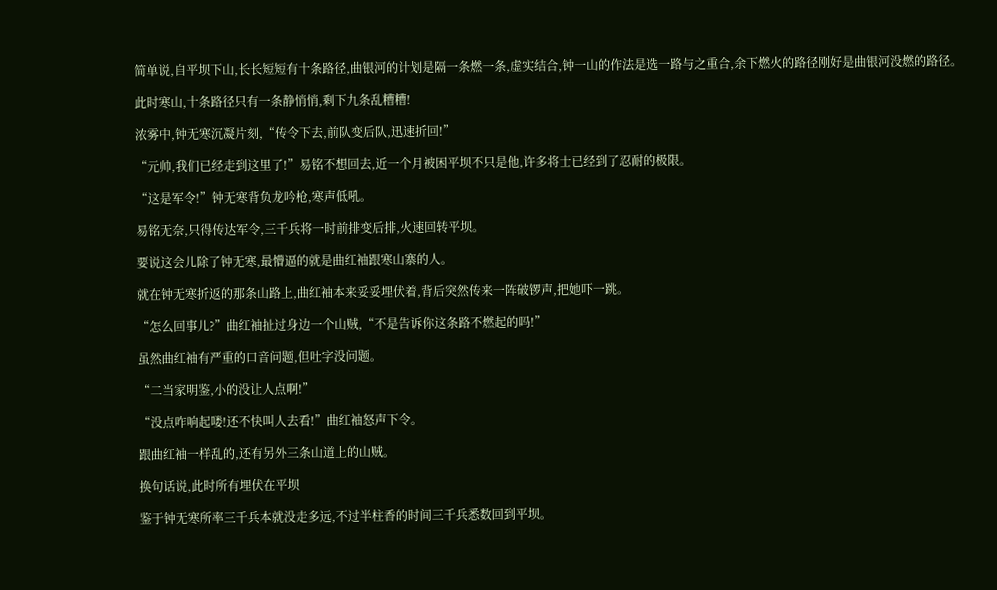简单说,自平坝下山,长长短短有十条路径,曲银河的计划是隔一条燃一条,虚实结合,钟一山的作法是选一路与之重合,余下燃火的路径刚好是曲银河没燃的路径。

此时寒山,十条路径只有一条静悄悄,剩下九条乱糟糟!

浓雾中,钟无寒沉凝片刻,“传令下去,前队变后队,迅速折回!”

“元帅,我们已经走到这里了!”易铭不想回去,近一个月被困平坝不只是他,许多将士已经到了忍耐的极限。

“这是军令!”钟无寒背负龙吟枪,寒声低吼。

易铭无奈,只得传达军令,三千兵将一时前排变后排,火速回转平坝。

要说这会儿除了钟无寒,最懵逼的就是曲红袖跟寒山寨的人。

就在钟无寒折返的那条山路上,曲红袖本来妥妥埋伏着,背后突然传来一阵破锣声,把她吓一跳。

“怎么回事儿?”曲红袖扯过身边一个山贼,“不是告诉你这条路不燃起的吗!”

虽然曲红袖有严重的口音问题,但吐字没问题。

“二当家明鉴,小的没让人点啊!”

“没点咋响起喽!还不快叫人去看!”曲红袖怒声下令。

跟曲红袖一样乱的,还有另外三条山道上的山贼。

换句话说,此时所有埋伏在平坝

鉴于钟无寒所率三千兵本就没走多远,不过半柱香的时间三千兵悉数回到平坝。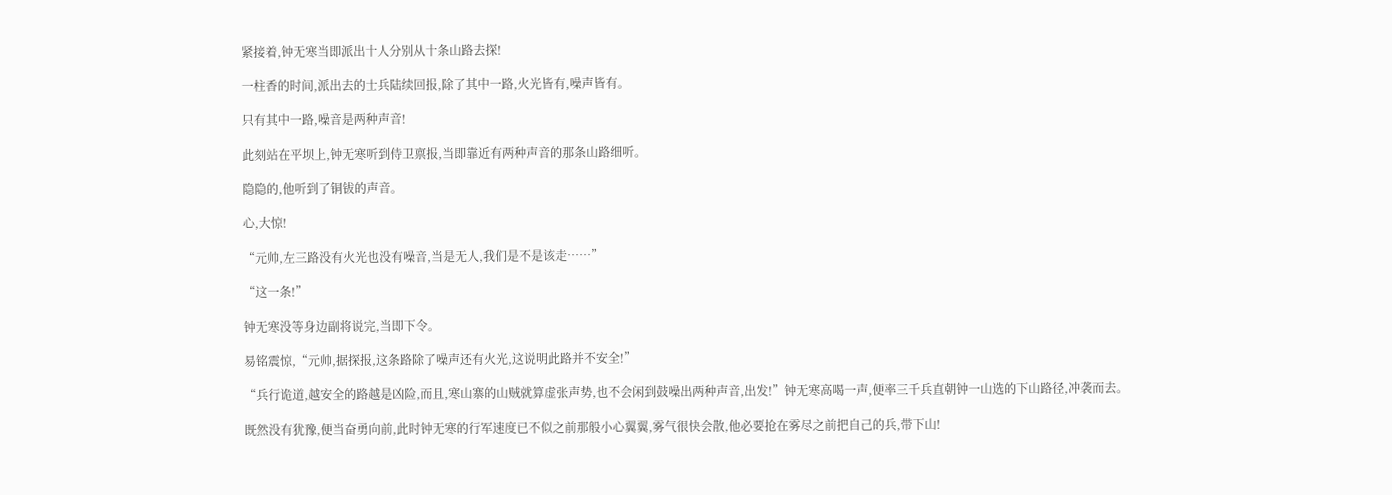紧接着,钟无寒当即派出十人分别从十条山路去探!

一柱香的时间,派出去的士兵陆续回报,除了其中一路,火光皆有,噪声皆有。

只有其中一路,噪音是两种声音!

此刻站在平坝上,钟无寒听到侍卫禀报,当即靠近有两种声音的那条山路细听。

隐隐的,他听到了铜钹的声音。

心,大惊!

“元帅,左三路没有火光也没有噪音,当是无人,我们是不是该走……”

“这一条!”

钟无寒没等身边副将说完,当即下令。

易铭震惊,“元帅,据探报,这条路除了噪声还有火光,这说明此路并不安全!”

“兵行诡道,越安全的路越是凶险,而且,寒山寨的山贼就算虚张声势,也不会闲到鼓噪出两种声音,出发!”钟无寒高喝一声,便率三千兵直朝钟一山选的下山路径,冲袭而去。

既然没有犹豫,便当奋勇向前,此时钟无寒的行军速度已不似之前那般小心翼翼,雾气很快会散,他必要抢在雾尽之前把自己的兵,带下山!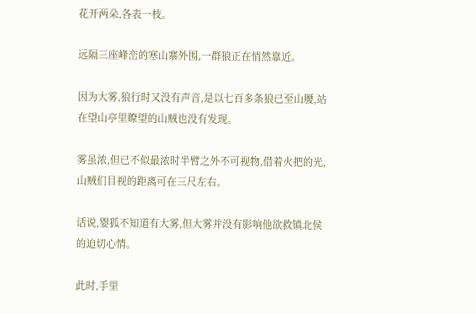花开两朵,各表一枝。

远隔三座峰峦的寒山寨外围,一群狼正在悄然靠近。

因为大雾,狼行时又没有声音,是以七百多条狼已至山腰,站在望山亭里瞭望的山贼也没有发现。

雾虽浓,但已不似最浓时半臂之外不可视物,借着火把的光,山贼们目视的距离可在三尺左右。

话说,婴狐不知道有大雾,但大雾并没有影响他欲救镇北侯的迫切心情。

此时,手里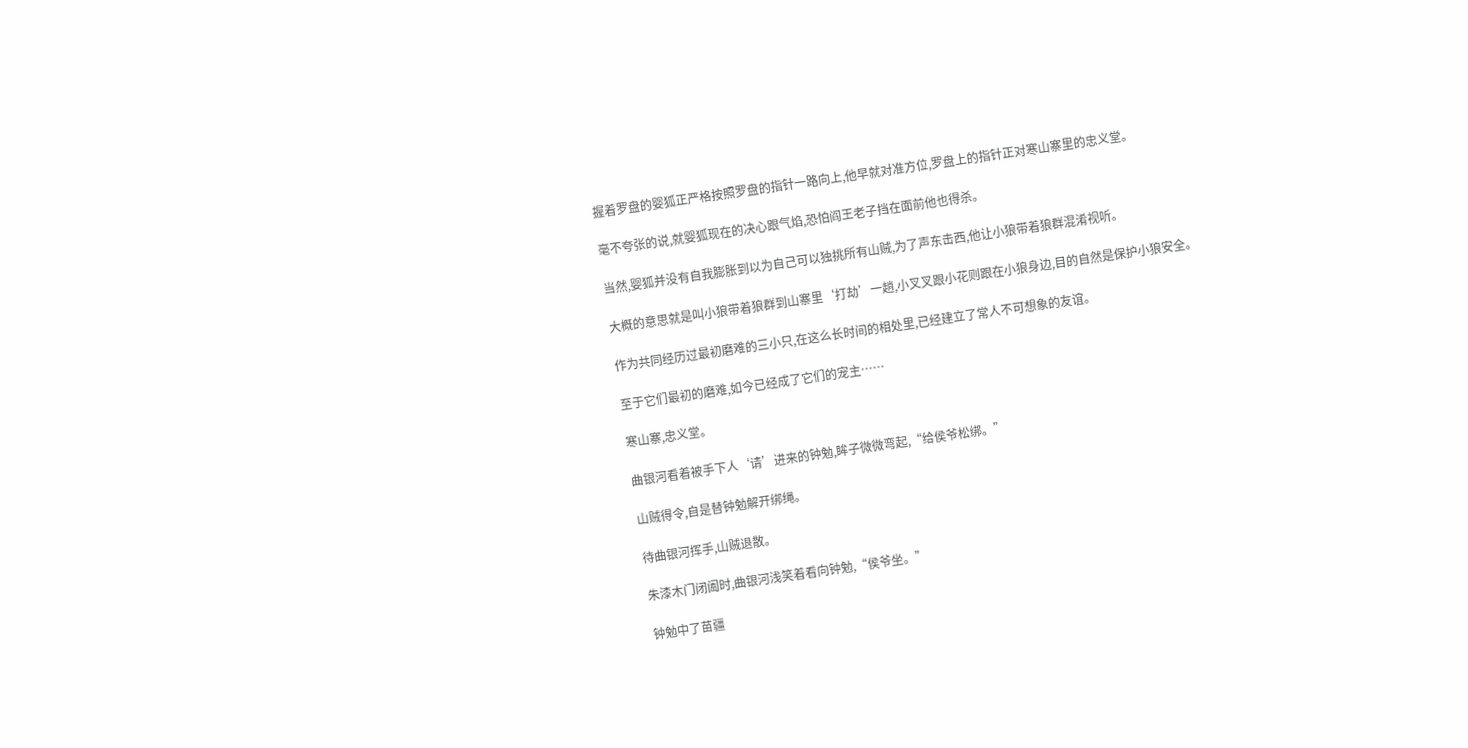握着罗盘的婴狐正严格按照罗盘的指针一路向上,他早就对准方位,罗盘上的指针正对寒山寨里的忠义堂。

毫不夸张的说,就婴狐现在的决心跟气焰,恐怕阎王老子挡在面前他也得杀。

当然,婴狐并没有自我膨胀到以为自己可以独挑所有山贼,为了声东击西,他让小狼带着狼群混淆视听。

大概的意思就是叫小狼带着狼群到山寨里‘打劫’一趟,小叉叉跟小花则跟在小狼身边,目的自然是保护小狼安全。

作为共同经历过最初磨难的三小只,在这么长时间的相处里,已经建立了常人不可想象的友谊。

至于它们最初的磨难,如今已经成了它们的宠主……

寒山寨,忠义堂。

曲银河看着被手下人‘请’进来的钟勉,眸子微微弯起,“给侯爷松绑。”

山贼得令,自是替钟勉解开绑绳。

待曲银河挥手,山贼退散。

朱漆木门闭阖时,曲银河浅笑着看向钟勉,“侯爷坐。”

钟勉中了苗疆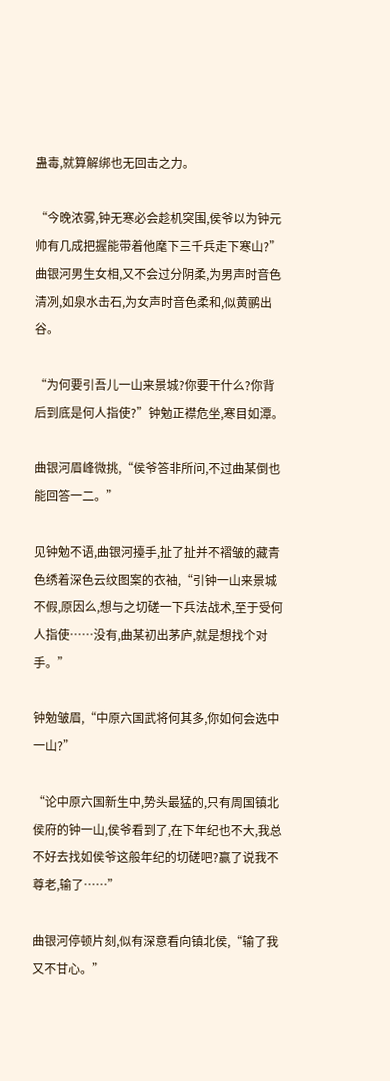蛊毒,就算解绑也无回击之力。

“今晚浓雾,钟无寒必会趁机突围,侯爷以为钟元帅有几成把握能带着他麾下三千兵走下寒山?”曲银河男生女相,又不会过分阴柔,为男声时音色清冽,如泉水击石,为女声时音色柔和,似黄鹂出谷。

“为何要引吾儿一山来景城?你要干什么?你背后到底是何人指使?”钟勉正襟危坐,寒目如潭。

曲银河眉峰微挑,“侯爷答非所问,不过曲某倒也能回答一二。”

见钟勉不语,曲银河擡手,扯了扯并不褶皱的藏青色绣着深色云纹图案的衣袖,“引钟一山来景城不假,原因么,想与之切磋一下兵法战术,至于受何人指使……没有,曲某初出茅庐,就是想找个对手。”

钟勉皱眉,“中原六国武将何其多,你如何会选中一山?”

“论中原六国新生中,势头最猛的,只有周国镇北侯府的钟一山,侯爷看到了,在下年纪也不大,我总不好去找如侯爷这般年纪的切磋吧?赢了说我不尊老,输了……”

曲银河停顿片刻,似有深意看向镇北侯,“输了我又不甘心。”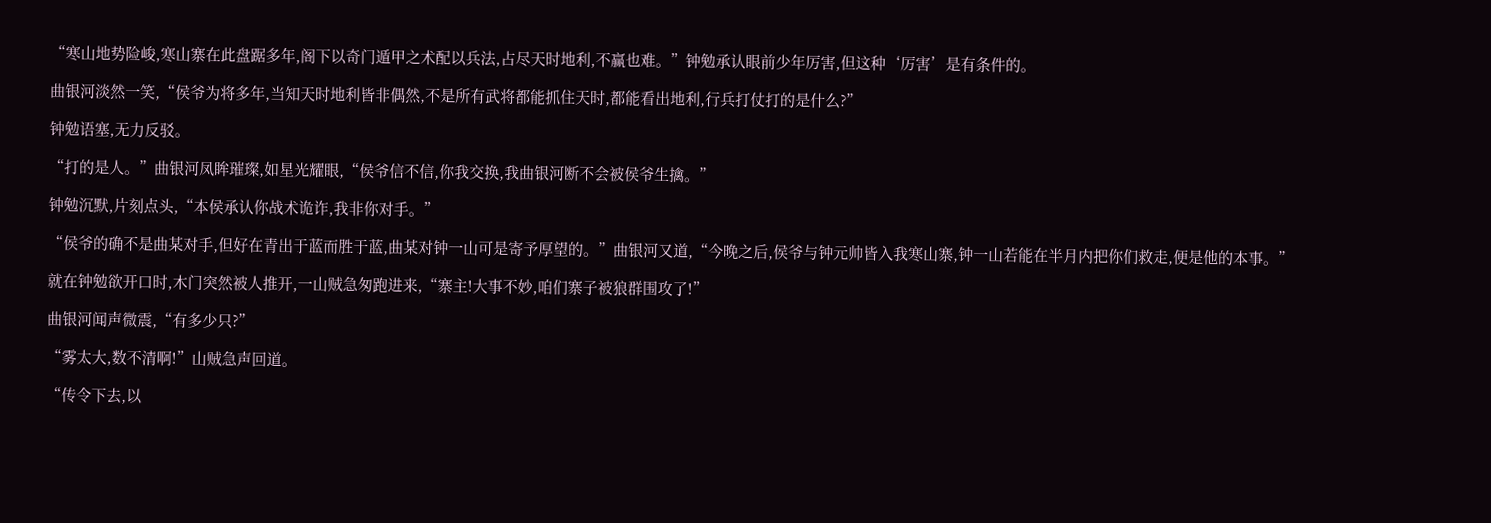“寒山地势险峻,寒山寨在此盘踞多年,阁下以奇门遁甲之术配以兵法,占尽天时地利,不赢也难。”钟勉承认眼前少年厉害,但这种‘厉害’是有条件的。

曲银河淡然一笑,“侯爷为将多年,当知天时地利皆非偶然,不是所有武将都能抓住天时,都能看出地利,行兵打仗打的是什么?”

钟勉语塞,无力反驳。

“打的是人。”曲银河凤眸璀璨,如星光耀眼,“侯爷信不信,你我交换,我曲银河断不会被侯爷生擒。”

钟勉沉默,片刻点头,“本侯承认你战术诡诈,我非你对手。”

“侯爷的确不是曲某对手,但好在青出于蓝而胜于蓝,曲某对钟一山可是寄予厚望的。”曲银河又道,“今晚之后,侯爷与钟元帅皆入我寒山寨,钟一山若能在半月内把你们救走,便是他的本事。”

就在钟勉欲开口时,木门突然被人推开,一山贼急匆跑进来,“寨主!大事不妙,咱们寨子被狼群围攻了!”

曲银河闻声微震,“有多少只?”

“雾太大,数不清啊!”山贼急声回道。

“传令下去,以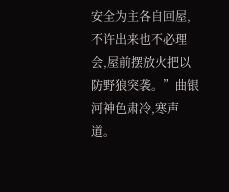安全为主各自回屋,不许出来也不必理会,屋前摆放火把以防野狼突袭。”曲银河神色肃冷,寒声道。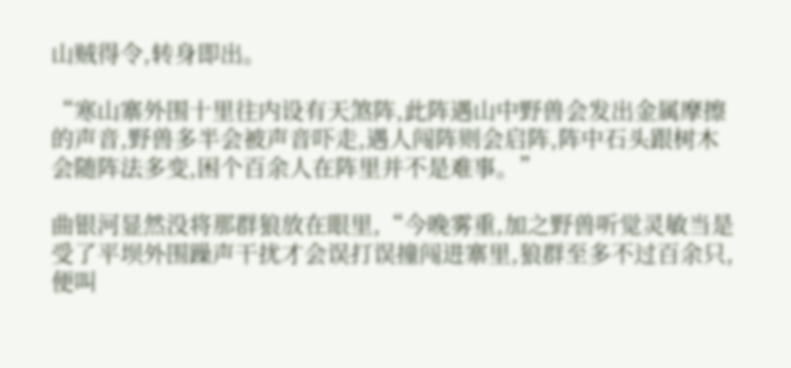山贼得令,转身即出。

“寒山寨外围十里往内设有天煞阵,此阵遇山中野兽会发出金属摩擦的声音,野兽多半会被声音吓走,遇人闯阵则会启阵,阵中石头跟树木会随阵法多变,困个百余人在阵里并不是难事。”

曲银河显然没将那群狼放在眼里,“今晚雾重,加之野兽听觉灵敏当是受了平坝外围躁声干扰才会误打误撞闯进寨里,狼群至多不过百余只,便叫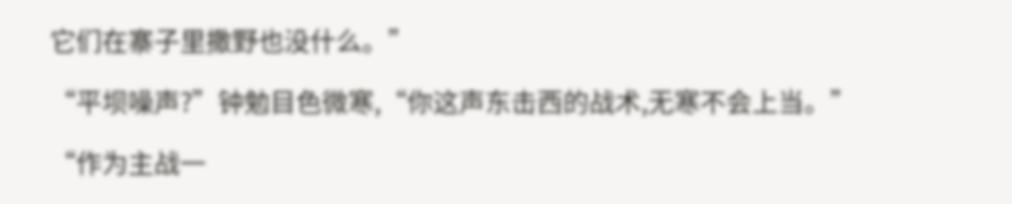它们在寨子里撒野也没什么。”

“平坝噪声?”钟勉目色微寒,“你这声东击西的战术,无寒不会上当。”

“作为主战一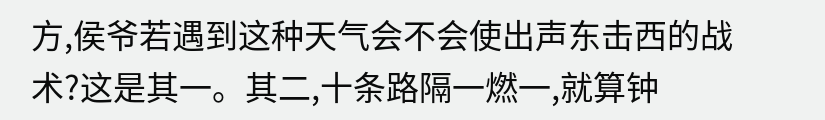方,侯爷若遇到这种天气会不会使出声东击西的战术?这是其一。其二,十条路隔一燃一,就算钟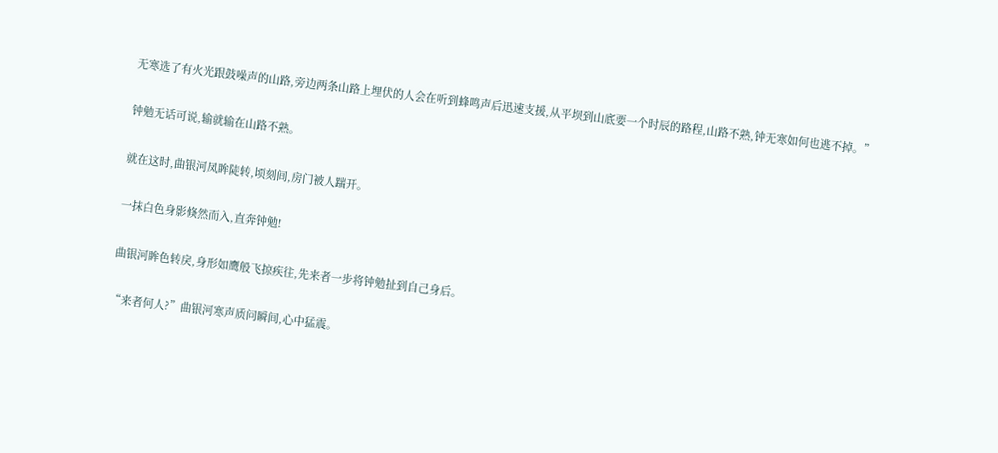无寒选了有火光跟鼓噪声的山路,旁边两条山路上埋伏的人会在听到蜂鸣声后迅速支援,从平坝到山底要一个时辰的路程,山路不熟,钟无寒如何也逃不掉。”

钟勉无话可说,输就输在山路不熟。

就在这时,曲银河凤眸陡转,顷刻间,房门被人踹开。

一抹白色身影倏然而入,直奔钟勉!

曲银河眸色转戾,身形如鹰般飞掠疾往,先来者一步将钟勉扯到自己身后。

“来者何人?”曲银河寒声质问瞬间,心中猛震。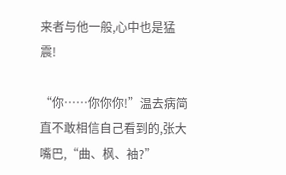来者与他一般,心中也是猛震!

“你……你你你!”温去病简直不敢相信自己看到的,张大嘴巴,“曲、枫、袖?”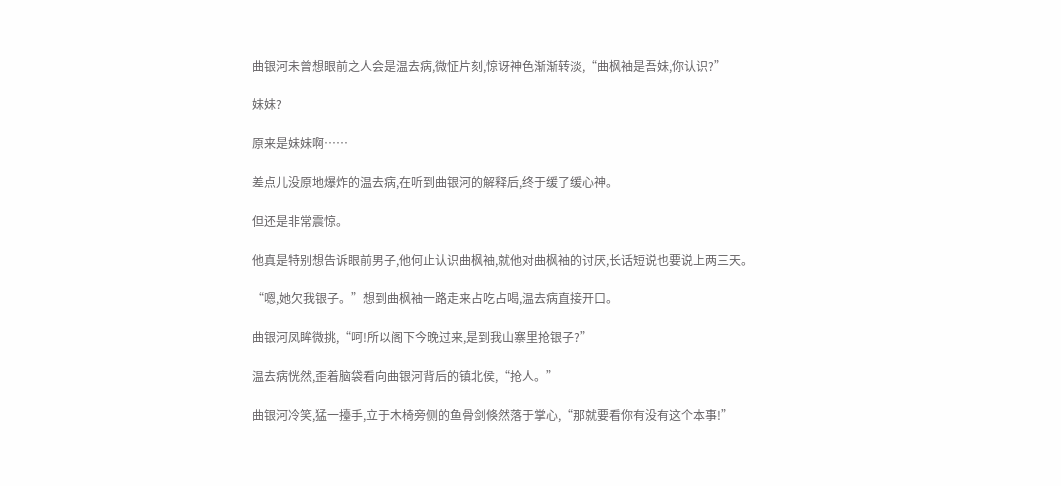曲银河未曾想眼前之人会是温去病,微怔片刻,惊讶神色渐渐转淡,“曲枫袖是吾妹,你认识?”

妹妹?

原来是妹妹啊……

差点儿没原地爆炸的温去病,在听到曲银河的解释后,终于缓了缓心神。

但还是非常震惊。

他真是特别想告诉眼前男子,他何止认识曲枫袖,就他对曲枫袖的讨厌,长话短说也要说上两三天。

“嗯,她欠我银子。”想到曲枫袖一路走来占吃占喝,温去病直接开口。

曲银河凤眸微挑,“呵!所以阁下今晚过来,是到我山寨里抢银子?”

温去病恍然,歪着脑袋看向曲银河背后的镇北侯,“抢人。”

曲银河冷笑,猛一擡手,立于木椅旁侧的鱼骨剑倏然落于掌心,“那就要看你有没有这个本事!”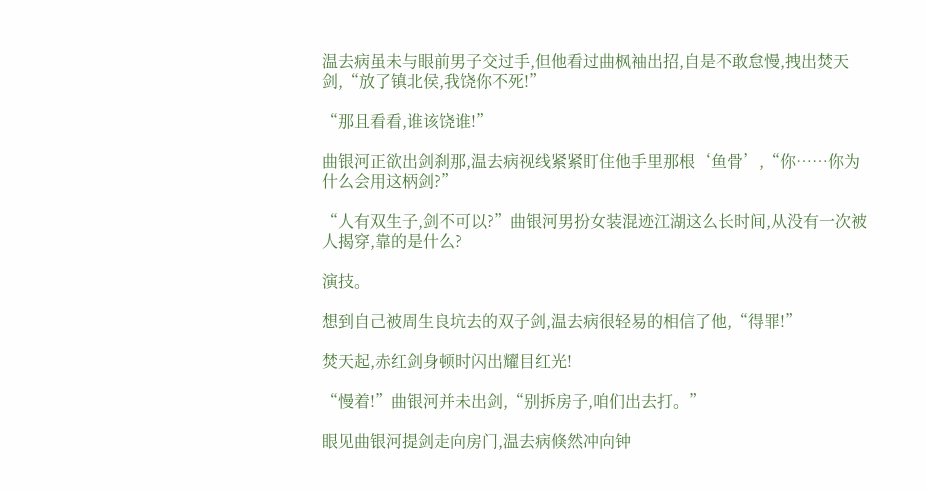温去病虽未与眼前男子交过手,但他看过曲枫袖出招,自是不敢怠慢,拽出焚天剑,“放了镇北侯,我饶你不死!”

“那且看看,谁该饶谁!”

曲银河正欲出剑刹那,温去病视线紧紧盯住他手里那根‘鱼骨’,“你……你为什么会用这柄剑?”

“人有双生子,剑不可以?”曲银河男扮女装混迹江湖这么长时间,从没有一次被人揭穿,靠的是什么?

演技。

想到自己被周生良坑去的双子剑,温去病很轻易的相信了他,“得罪!”

焚天起,赤红剑身顿时闪出耀目红光!

“慢着!”曲银河并未出剑,“别拆房子,咱们出去打。”

眼见曲银河提剑走向房门,温去病倏然冲向钟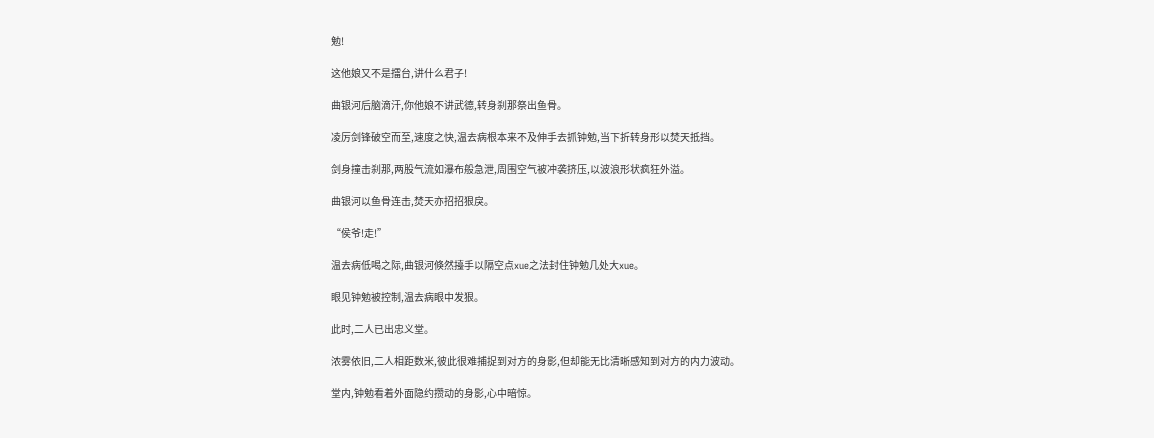勉!

这他娘又不是擂台,讲什么君子!

曲银河后脑滴汗,你他娘不讲武德,转身刹那祭出鱼骨。

凌厉剑锋破空而至,速度之快,温去病根本来不及伸手去抓钟勉,当下折转身形以焚天抵挡。

剑身撞击刹那,两股气流如瀑布般急泄,周围空气被冲袭挤压,以波浪形状疯狂外溢。

曲银河以鱼骨连击,焚天亦招招狠戾。

“侯爷!走!”

温去病低喝之际,曲银河倏然擡手以隔空点xue之法封住钟勉几处大xue。

眼见钟勉被控制,温去病眼中发狠。

此时,二人已出忠义堂。

浓雾依旧,二人相距数米,彼此很难捕捉到对方的身影,但却能无比清晰感知到对方的内力波动。

堂内,钟勉看着外面隐约攒动的身影,心中暗惊。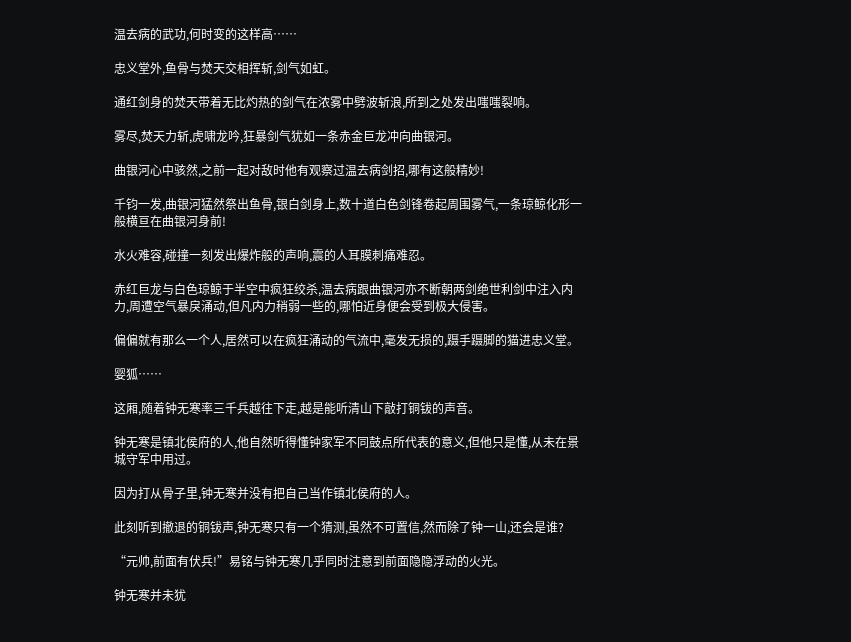温去病的武功,何时变的这样高……

忠义堂外,鱼骨与焚天交相挥斩,剑气如虹。

通红剑身的焚天带着无比灼热的剑气在浓雾中劈波斩浪,所到之处发出嗤嗤裂响。

雾尽,焚天力斩,虎啸龙吟,狂暴剑气犹如一条赤金巨龙冲向曲银河。

曲银河心中骇然,之前一起对敌时他有观察过温去病剑招,哪有这般精妙!

千钧一发,曲银河猛然祭出鱼骨,银白剑身上,数十道白色剑锋卷起周围雾气,一条琼鲸化形一般横亘在曲银河身前!

水火难容,碰撞一刻发出爆炸般的声响,震的人耳膜刺痛难忍。

赤红巨龙与白色琼鲸于半空中疯狂绞杀,温去病跟曲银河亦不断朝两剑绝世利剑中注入内力,周遭空气暴戾涌动,但凡内力稍弱一些的,哪怕近身便会受到极大侵害。

偏偏就有那么一个人,居然可以在疯狂涌动的气流中,毫发无损的,蹑手蹑脚的猫进忠义堂。

婴狐……

这厢,随着钟无寒率三千兵越往下走,越是能听清山下敲打铜钹的声音。

钟无寒是镇北侯府的人,他自然听得懂钟家军不同鼓点所代表的意义,但他只是懂,从未在景城守军中用过。

因为打从骨子里,钟无寒并没有把自己当作镇北侯府的人。

此刻听到撤退的铜钹声,钟无寒只有一个猜测,虽然不可置信,然而除了钟一山,还会是谁?

“元帅,前面有伏兵!”易铭与钟无寒几乎同时注意到前面隐隐浮动的火光。

钟无寒并未犹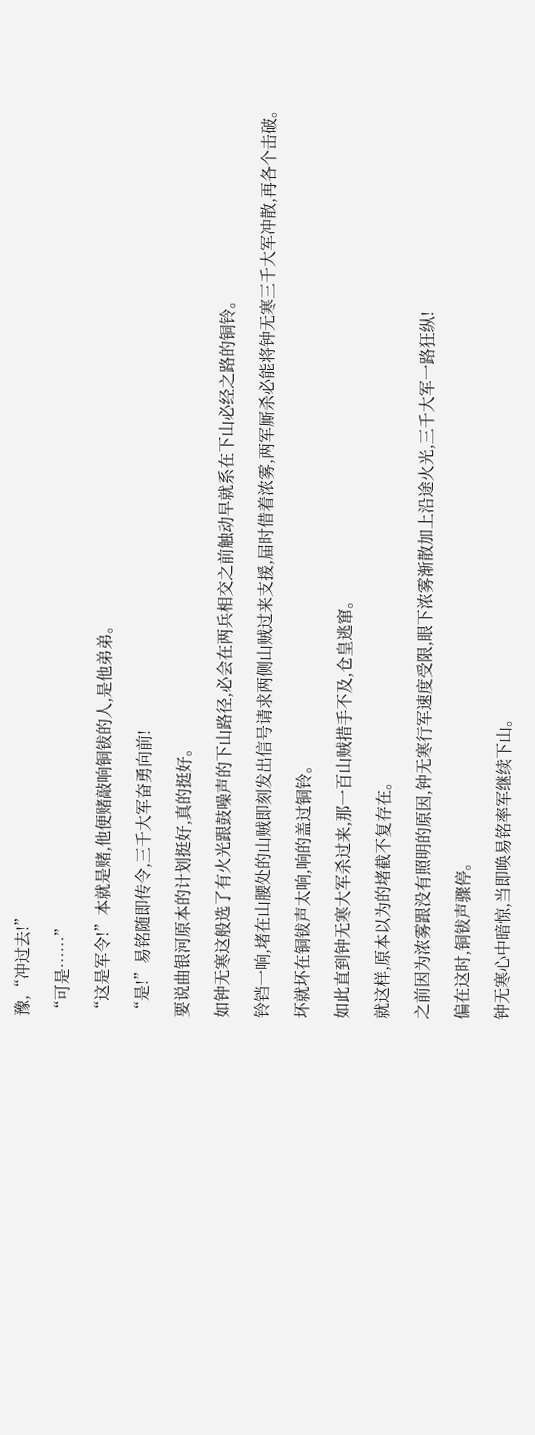豫,“冲过去!”

“可是……”

“这是军令!”本就是赌,他便赌敲响铜钹的人,是他弟弟。

“是!”易铭随即传令,三千大军奋勇向前!

要说曲银河原本的计划挺好,真的挺好。

如钟无寒这般选了有火光跟鼓噪声的下山路径,必会在两兵相交之前触动早就系在下山必经之路的铜铃。

铃铛一响,堵在山腰处的山贼即刻发出信号请求两侧山贼过来支援,届时借着浓雾,两军厮杀必能将钟无寒三千大军冲散,再各个击破。

坏就坏在铜钹声太响,响的盖过铜铃。

如此直到钟无寒大军杀过来,那一百山贼措手不及,仓皇逃窜。

就这样,原本以为的堵截不复存在。

之前因为浓雾跟没有照明的原因,钟无寒行军速度受限,眼下浓雾渐散加上沿途火光,三千大军一路狂纵!

偏在这时,铜钹声骤停。

钟无寒心中暗惊,当即唤易铭率军继续下山。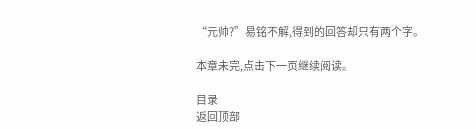“元帅?”易铭不解,得到的回答却只有两个字。

本章未完,点击下一页继续阅读。

目录
返回顶部